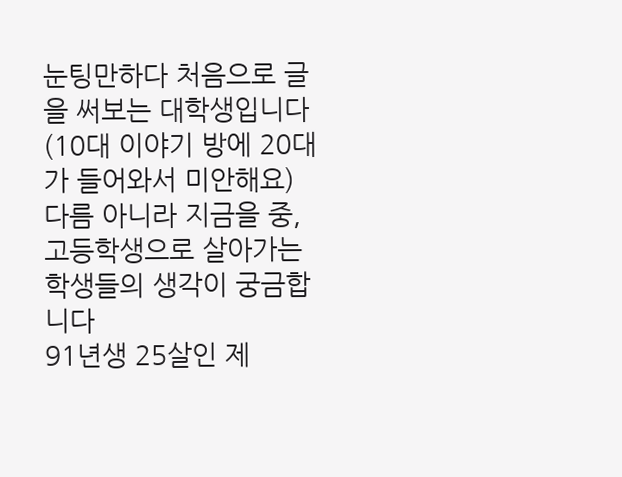눈팅만하다 처음으로 글을 써보는 대학생입니다(10대 이야기 방에 20대가 들어와서 미안해요)
다름 아니라 지금을 중, 고등학생으로 살아가는 학생들의 생각이 궁금합니다
91년생 25살인 제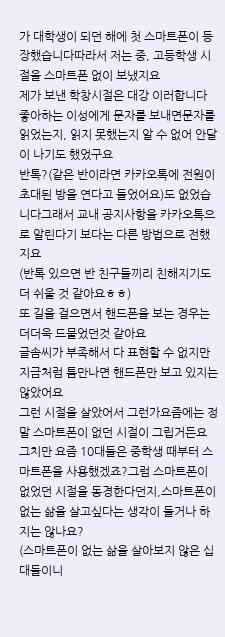가 대학생이 되던 해에 첫 스마트폰이 등장했습니다따라서 저는 중, 고등학생 시절을 스마트폰 없이 보냈지요
제가 보낸 학창시절은 대강 이러합니다
좋아하는 이성에게 문자를 보내면문자를 읽었는지, 읽지 못했는지 알 수 없어 안달이 나기도 했었구요
반톡?(같은 반이라면 카카오톡에 전원이 초대된 방을 연다고 들었어요)도 없었습니다그래서 교내 공지사항을 카카오톡으로 알린다기 보다는 다른 방법으로 전했지요
(반톡 있으면 반 친구들끼리 친해지기도 더 쉬울 것 같아요ㅎㅎ)
또 길을 걸으면서 핸드폰을 보는 경우는 더더욱 드물었던것 같아요
글솜씨가 부족해서 다 표현할 수 없지만지금처럼 틈만나면 핸드폰만 보고 있지는 않았어요
그런 시절을 살았어서 그런가요즘에는 정말 스마트폰이 없던 시절이 그립거든요
그치만 요즘 10대들은 중학생 때부터 스마트폰을 사용했겠죠?그럼 스마트폰이 없었던 시절을 동경한다던지,스마트폰이 없는 삶을 살고싶다는 생각이 들거나 하지는 않나요?
(스마트폰이 없는 삶을 살아보지 않은 십대들이니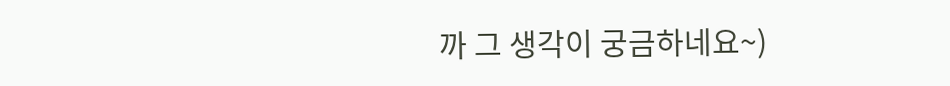까 그 생각이 궁금하네요~)